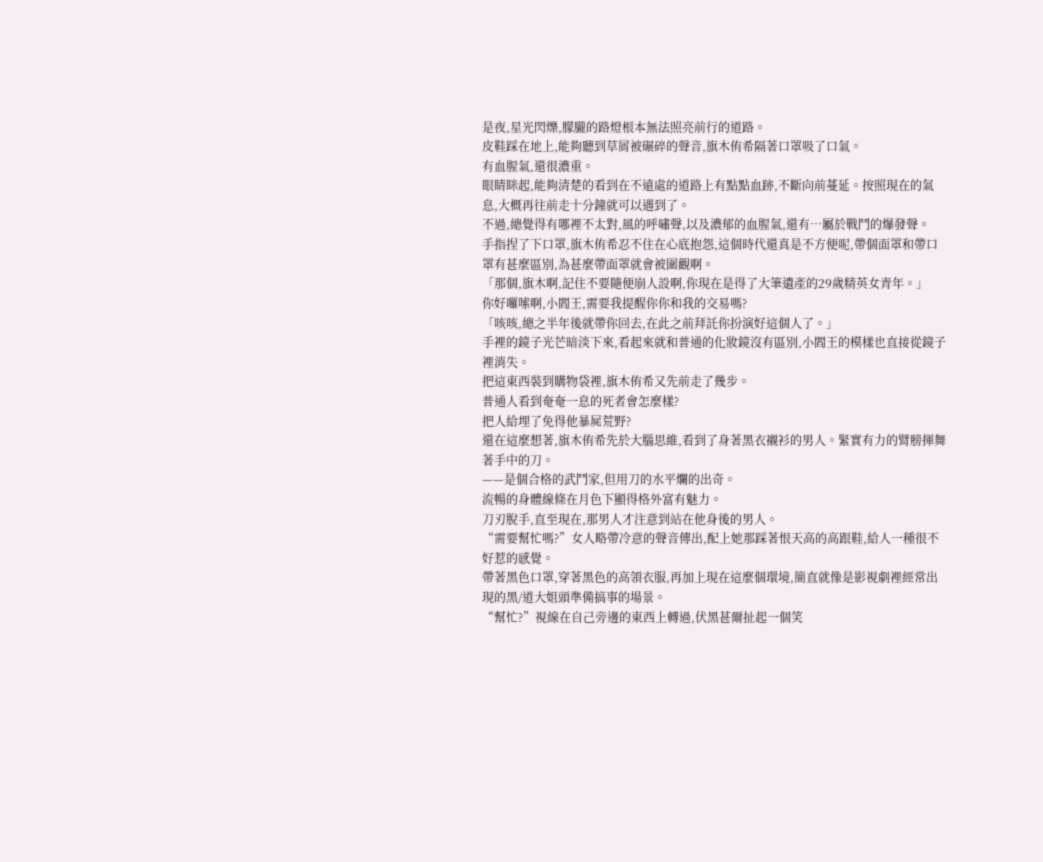是夜,星光閃爍,朦朧的路燈根本無法照亮前行的道路。
皮鞋踩在地上,能夠聽到草屑被碾碎的聲音,旗木侑希隔著口罩吸了口氣。
有血腥氣,還很濃重。
眼睛眯起,能夠清楚的看到在不遠處的道路上有點點血跡,不斷向前蔓延。按照現在的氣息,大概再往前走十分鐘就可以遇到了。
不過,總覺得有哪裡不太對,風的呼嘯聲,以及濃郁的血腥氣,還有…屬於戰鬥的爆發聲。
手指捏了下口罩,旗木侑希忍不住在心底抱怨,這個時代還真是不方便呢,帶個面罩和帶口罩有甚麼區別,為甚麼帶面罩就會被圍觀啊。
「那個,旗木啊,記住不要隨便崩人設啊,你現在是得了大筆遺產的29歲精英女青年。」
你好囉嗦啊,小閻王,需要我提醒你你和我的交易嗎?
「咳咳,總之半年後就帶你回去,在此之前拜託你扮演好這個人了。」
手裡的鏡子光芒暗淡下來,看起來就和普通的化妝鏡沒有區別,小閻王的模樣也直接從鏡子裡消失。
把這東西裝到購物袋裡,旗木侑希又先前走了幾步。
普通人看到奄奄一息的死者會怎麼樣?
把人給埋了免得他暴屍荒野?
還在這麼想著,旗木侑希先於大腦思維,看到了身著黑衣襯衫的男人。緊實有力的臂膀揮舞著手中的刀。
——是個合格的武鬥家,但用刀的水平爛的出奇。
流暢的身體線條在月色下顯得格外富有魅力。
刀刃脫手,直至現在,那男人才注意到站在他身後的男人。
“需要幫忙嗎?”女人略帶冷意的聲音傳出,配上她那踩著恨天高的高跟鞋,給人一種很不好惹的感覺。
帶著黑色口罩,穿著黑色的高領衣服,再加上現在這麼個環境,簡直就像是影視劇裡經常出現的黑/道大姐頭準備搞事的場景。
“幫忙?”視線在自己旁邊的東西上轉過,伏黑甚爾扯起一個笑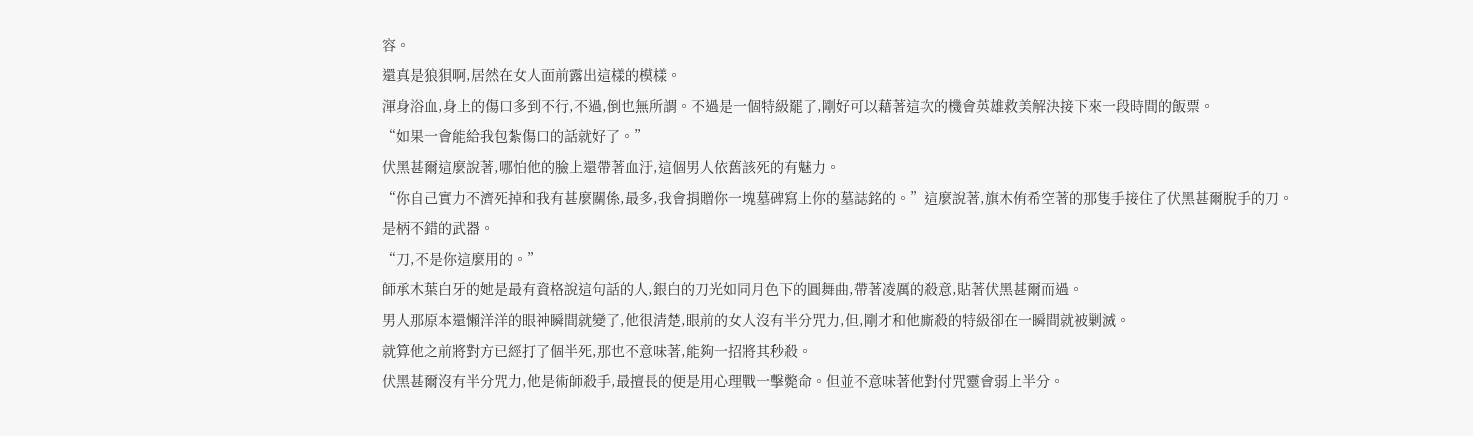容。
還真是狼狽啊,居然在女人面前露出這樣的模樣。
渾身浴血,身上的傷口多到不行,不過,倒也無所謂。不過是一個特級罷了,剛好可以藉著這次的機會英雄救美解決接下來一段時間的飯票。
“如果一會能給我包紮傷口的話就好了。”
伏黑甚爾這麼說著,哪怕他的臉上還帶著血汙,這個男人依舊該死的有魅力。
“你自己實力不濟死掉和我有甚麼關係,最多,我會捐贈你一塊墓碑寫上你的墓誌銘的。”這麼說著,旗木侑希空著的那隻手接住了伏黑甚爾脫手的刀。
是柄不錯的武器。
“刀,不是你這麼用的。”
師承木葉白牙的她是最有資格說這句話的人,銀白的刀光如同月色下的圓舞曲,帶著凌厲的殺意,貼著伏黑甚爾而過。
男人那原本還懶洋洋的眼神瞬間就變了,他很清楚,眼前的女人沒有半分咒力,但,剛才和他廝殺的特級卻在一瞬間就被剿滅。
就算他之前將對方已經打了個半死,那也不意味著,能夠一招將其秒殺。
伏黑甚爾沒有半分咒力,他是術師殺手,最擅長的便是用心理戰一擊斃命。但並不意味著他對付咒靈會弱上半分。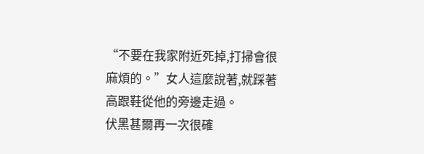“不要在我家附近死掉,打掃會很麻煩的。”女人這麼說著,就踩著高跟鞋從他的旁邊走過。
伏黑甚爾再一次很確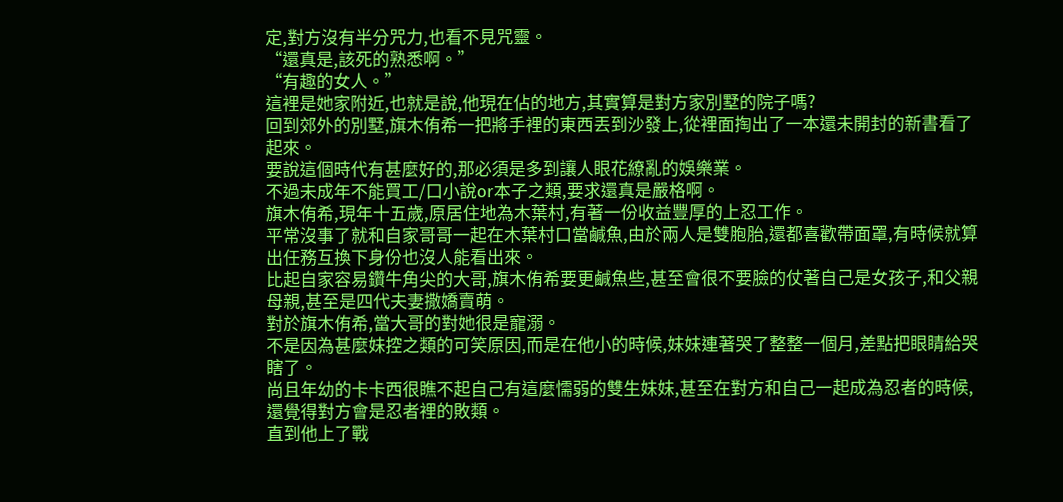定,對方沒有半分咒力,也看不見咒靈。
“還真是,該死的熟悉啊。”
“有趣的女人。”
這裡是她家附近,也就是說,他現在佔的地方,其實算是對方家別墅的院子嗎?
回到郊外的別墅,旗木侑希一把將手裡的東西丟到沙發上,從裡面掏出了一本還未開封的新書看了起來。
要說這個時代有甚麼好的,那必須是多到讓人眼花繚亂的娛樂業。
不過未成年不能買工/口小說or本子之類,要求還真是嚴格啊。
旗木侑希,現年十五歲,原居住地為木葉村,有著一份收益豐厚的上忍工作。
平常沒事了就和自家哥哥一起在木葉村口當鹹魚,由於兩人是雙胞胎,還都喜歡帶面罩,有時候就算出任務互換下身份也沒人能看出來。
比起自家容易鑽牛角尖的大哥,旗木侑希要更鹹魚些,甚至會很不要臉的仗著自己是女孩子,和父親母親,甚至是四代夫妻撒嬌賣萌。
對於旗木侑希,當大哥的對她很是寵溺。
不是因為甚麼妹控之類的可笑原因,而是在他小的時候,妹妹連著哭了整整一個月,差點把眼睛給哭瞎了。
尚且年幼的卡卡西很瞧不起自己有這麼懦弱的雙生妹妹,甚至在對方和自己一起成為忍者的時候,還覺得對方會是忍者裡的敗類。
直到他上了戰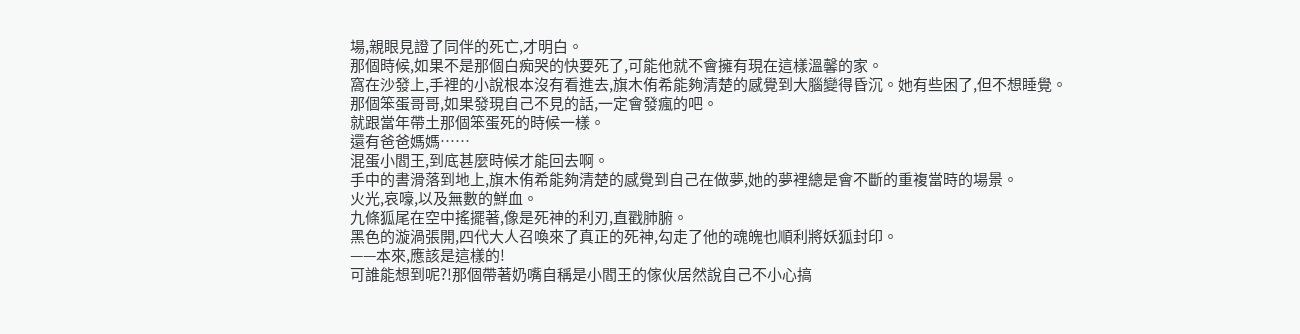場,親眼見證了同伴的死亡,才明白。
那個時候,如果不是那個白痴哭的快要死了,可能他就不會擁有現在這樣溫馨的家。
窩在沙發上,手裡的小說根本沒有看進去,旗木侑希能夠清楚的感覺到大腦變得昏沉。她有些困了,但不想睡覺。
那個笨蛋哥哥,如果發現自己不見的話,一定會發瘋的吧。
就跟當年帶土那個笨蛋死的時候一樣。
還有爸爸媽媽……
混蛋小閻王,到底甚麼時候才能回去啊。
手中的書滑落到地上,旗木侑希能夠清楚的感覺到自己在做夢,她的夢裡總是會不斷的重複當時的場景。
火光,哀嚎,以及無數的鮮血。
九條狐尾在空中搖擺著,像是死神的利刃,直戳肺腑。
黑色的漩渦張開,四代大人召喚來了真正的死神,勾走了他的魂魄也順利將妖狐封印。
——本來,應該是這樣的!
可誰能想到呢?!那個帶著奶嘴自稱是小閻王的傢伙居然說自己不小心搞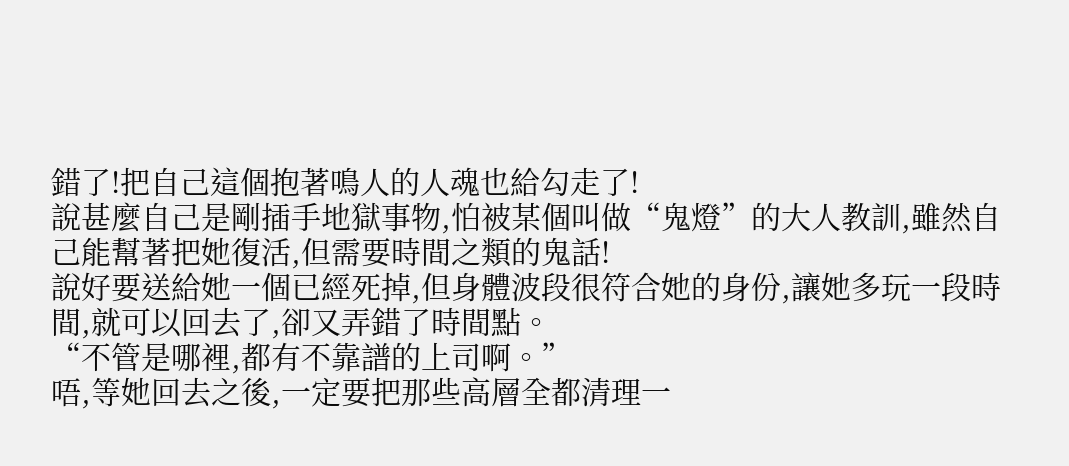錯了!把自己這個抱著鳴人的人魂也給勾走了!
說甚麼自己是剛插手地獄事物,怕被某個叫做“鬼燈”的大人教訓,雖然自己能幫著把她復活,但需要時間之類的鬼話!
說好要送給她一個已經死掉,但身體波段很符合她的身份,讓她多玩一段時間,就可以回去了,卻又弄錯了時間點。
“不管是哪裡,都有不靠譜的上司啊。”
唔,等她回去之後,一定要把那些高層全都清理一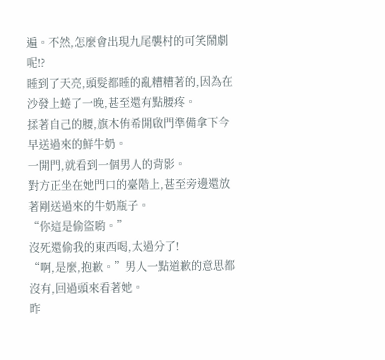遍。不然,怎麼會出現九尾襲村的可笑鬧劇呢!?
睡到了天亮,頭髮都睡的亂糟糟著的,因為在沙發上蜷了一晚,甚至還有點腰疼。
揉著自己的腰,旗木侑希開啟門準備拿下今早送過來的鮮牛奶。
一開門,就看到一個男人的背影。
對方正坐在她門口的臺階上,甚至旁邊還放著剛送過來的牛奶瓶子。
“你這是偷盜喲。”
沒死還偷我的東西喝,太過分了!
“啊,是麼,抱歉。”男人一點道歉的意思都沒有,回過頭來看著她。
昨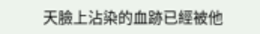天臉上沾染的血跡已經被他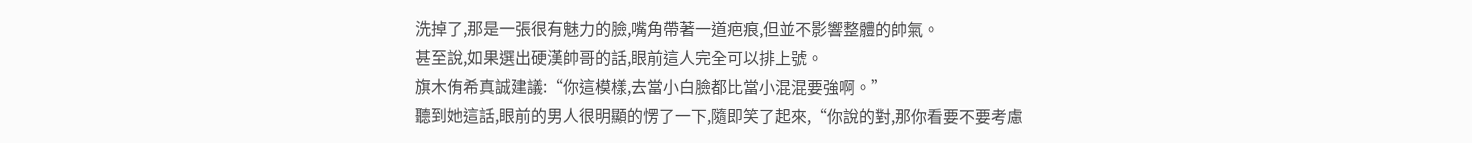洗掉了,那是一張很有魅力的臉,嘴角帶著一道疤痕,但並不影響整體的帥氣。
甚至說,如果選出硬漢帥哥的話,眼前這人完全可以排上號。
旗木侑希真誠建議:“你這模樣,去當小白臉都比當小混混要強啊。”
聽到她這話,眼前的男人很明顯的愣了一下,隨即笑了起來,“你說的對,那你看要不要考慮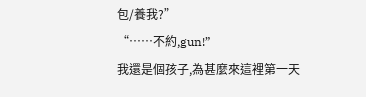包/養我?”
“……不約,gun!”
我還是個孩子,為甚麼來這裡第一天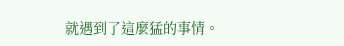就遇到了這麼猛的事情。